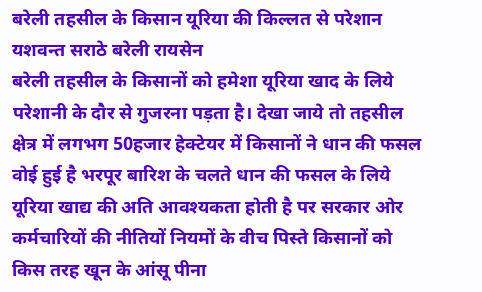बरेली तहसील के किसान यूरिया की किल्लत से परेशान
यशवन्त सराठे बरेली रायसेन
बरेली तहसील के किसानों को हमेशा यूरिया खाद के लिये परेशानी के दौर से गुजरना पड़ता है। देखा जाये तो तहसील क्षेत्र में लगभग 50हजार हेक्टेयर में किसानों ने धान की फसल वोई हुई है भरपूर बारिश के चलते धान की फसल के लिये यूरिया खाद्य की अति आवश्यकता होती है पर सरकार ओर कर्मचारियों की नीतियों नियमों के वीच पिस्ते किसानों को किस तरह खून के आंसू पीना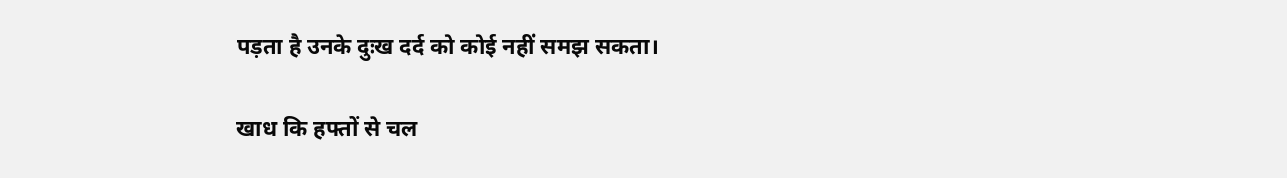पड़ता है उनके दुःख दर्द को कोई नहीं समझ सकता।

खाध कि हफ्तों से चल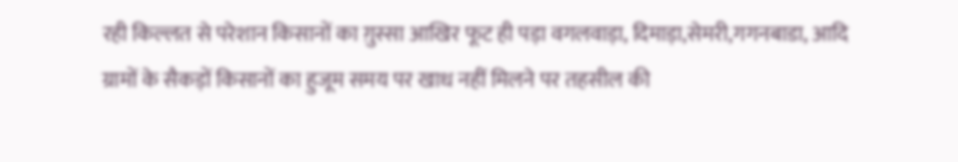रही किल्लत से परेशान किसानों का ग़ुस्सा आखिर फूट ही पड़ा वगलवाड़ा, दिमाड़ा,सेमरी,गगनबाडा, आदि ग्रामों के सैकड़ों किसानों का हुजूम समय पर खाध नहीं मिलने पर तहसील की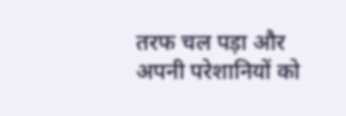तरफ चल पड़ा और अपनी परेशानियों को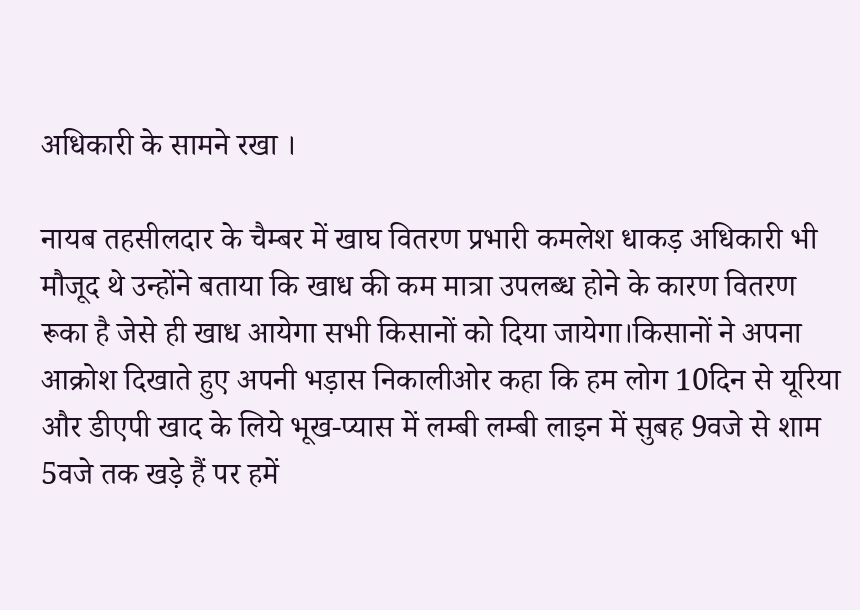अधिकारी के सामने रखा ।

नायब तहसीलदार के चैम्बर में खाघ वितरण प्रभारी कमलेश धाकड़ अधिकारी भी मौजूद थे उन्होंने बताया कि खाध की कम मात्रा उपलब्ध होने के कारण वितरण रूका है जेसे ही खाध आयेगा सभी किसानों को दिया जायेगा।किसानों ने अपना आक्रोश दिखाते हुए अपनी भड़ास निकालीओर कहा कि हम लोग 10दिन से यूरिया और डीएपी खाद के लिये भूख-प्यास में लम्बी लम्बी लाइन में सुबह 9वजे से शाम 5वजे तक खड़े हैं पर हमें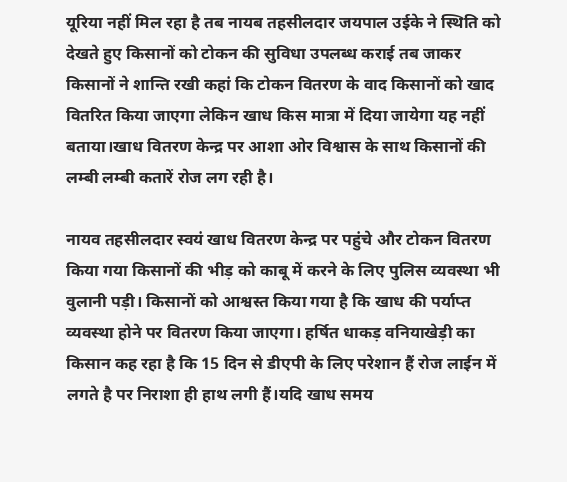यूरिया नहीं मिल रहा है तब नायब तहसीलदार जयपाल उईके ने स्थिति को देखते हुए किसानों को टोकन की सुविधा उपलब्ध कराई तब जाकर किसानों ने शान्ति रखी कहां कि टोकन वितरण के वाद किसानों को खाद वितरित किया जाएगा लेकिन खाध किस मात्रा में दिया जायेगा यह नहीं बताया।खाध वितरण केन्द्र पर आशा ओर विश्वास के साथ किसानों की लम्बी लम्बी कतारें रोज लग रही है।

नायव तहसीलदार स्वयं खाध वितरण केन्द्र पर पहुंचे और टोकन वितरण किया गया किसानों की भीड़ को काबू में करने के लिए पुलिस व्यवस्था भी वुलानी पड़ी। किसानों को आश्वस्त किया गया है कि खाध की पर्याप्त व्यवस्था होने पर वितरण किया जाएगा। हर्षित धाकड़ वनियाखेड़ी का किसान कह रहा है कि 15 दिन से डीएपी के लिए परेशान हैं रोज लाईन में लगते है पर निराशा ही हाथ लगी हैं।यदि खाध समय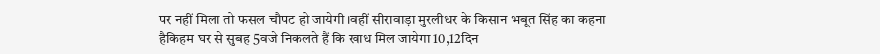पर नहीं मिला तो फसल चौपट हो जायेगी।वहीं सीरावाड़ा मुरलीधर के किसान भबूत सिंह का कहना हैकिहम घर से सुबह 5वजे निकलते हैं कि खाध मिल जायेगा 10,12दिन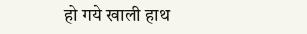हो गये खाली हाथ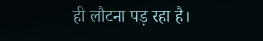ही लौटना पड़ रहा है।